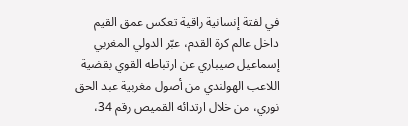في لفتة إنسانية راقية تعكس عمق القيم داخل عالم كرة القدم، عبّر الدولي المغربي إسماعيل صيباري عن ارتباطه القوي بقضية اللاعب الهولندي من أصول مغربية عبد الحق نوري، من خلال ارتدائه القميص رقم 34،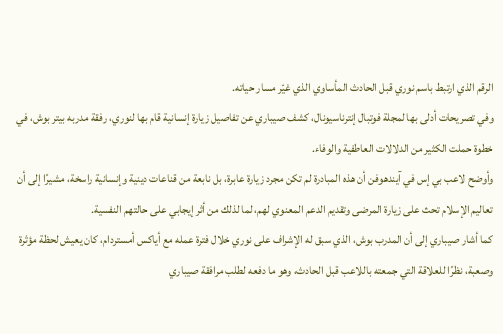الرقم الذي ارتبط باسم نوري قبل الحادث المأساوي الذي غيّر مسار حياته.
وفي تصريحات أدلى بها لمجلة فوتبال إنترناسيونال، كشف صيباري عن تفاصيل زيارة إنسانية قام بها لنوري، رفقة مدربه بيتر بوش، في خطوة حملت الكثير من الدلالات العاطفية والوفاء.
وأوضح لاعب بي إس في آيندهوفن أن هذه المبادرة لم تكن مجرد زيارة عابرة، بل نابعة من قناعات دينية وإنسانية راسخة، مشيرًا إلى أن تعاليم الإسلام تحث على زيارة المرضى وتقديم الدعم المعنوي لهم، لما لذلك من أثر إيجابي على حالتهم النفسية.
كما أشار صيباري إلى أن المدرب بوش، الذي سبق له الإشراف على نوري خلال فترة عمله مع أياكس أمستردام، كان يعيش لحظة مؤثرة وصعبة، نظرًا للعلاقة التي جمعته باللاعب قبل الحادث، وهو ما دفعه لطلب مرافقة صيباري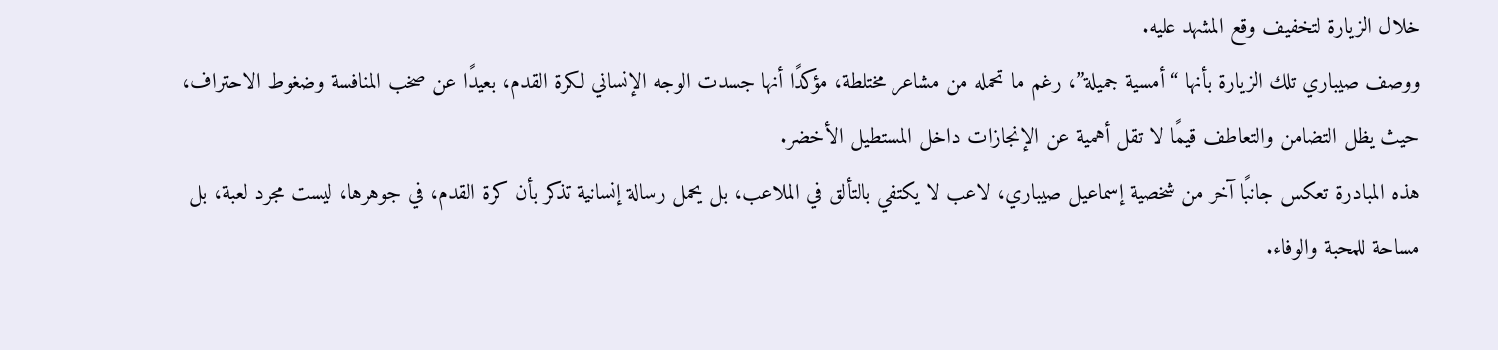خلال الزيارة لتخفيف وقع المشهد عليه.
ووصف صيباري تلك الزيارة بأنها “أمسية جميلة”، رغم ما تحمله من مشاعر مختلطة، مؤكدًا أنها جسدت الوجه الإنساني لكرة القدم، بعيدًا عن صخب المنافسة وضغوط الاحتراف، حيث يظل التضامن والتعاطف قيمًا لا تقل أهمية عن الإنجازات داخل المستطيل الأخضر.
هذه المبادرة تعكس جانبًا آخر من شخصية إسماعيل صيباري، لاعب لا يكتفي بالتألق في الملاعب، بل يحمل رسالة إنسانية تذكر بأن كرة القدم، في جوهرها، ليست مجرد لعبة، بل مساحة للمحبة والوفاء.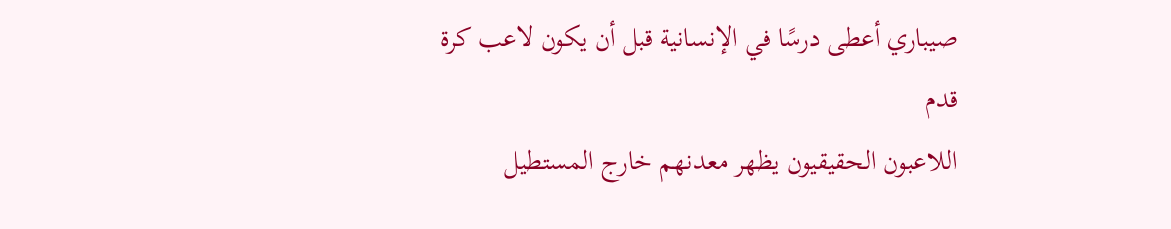صيباري أعطى درسًا في الإنسانية قبل أن يكون لاعب كرة قدم
اللاعبون الحقيقيون يظهر معدنهم خارج المستطيل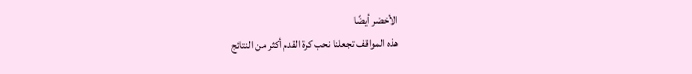الأخضر أيضًا
هذه المواقف تجعلنا نحب كرة القدم أكثر من النتائج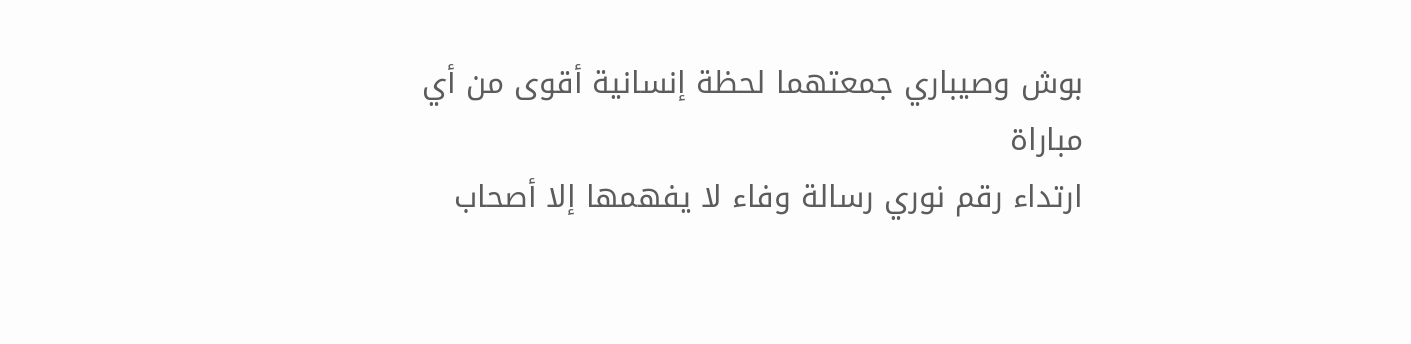بوش وصيباري جمعتهما لحظة إنسانية أقوى من أي مباراة
ارتداء رقم نوري رسالة وفاء لا يفهمها إلا أصحاب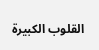القلوب الكبيرة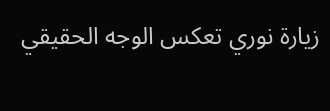زيارة نوري تعكس الوجه الحقيقي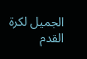الجميل لكرة القدم